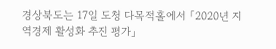경상북도는 17일 도청 다목적홀에서 「2020년 지역경제 활성화 추진 평가」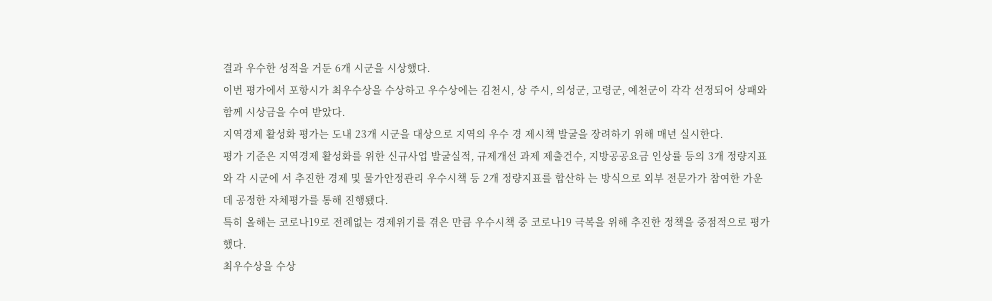결과 우수한 성적을 거둔 6개 시군을 시상했다.
이번 평가에서 포항시가 최우수상을 수상하고 우수상에는 김천시, 상 주시, 의성군, 고령군, 예천군이 각각 선정되어 상패와 함께 시상금을 수여 받았다.
지역경제 활성화 평가는 도내 23개 시군을 대상으로 지역의 우수 경 제시책 발굴을 장려하기 위해 매년 실시한다.
평가 기준은 지역경제 활성화를 위한 신규사업 발굴실적, 규제개선 과제 제출건수, 지방공공요금 인상률 등의 3개 정량지표와 각 시군에 서 추진한 경제 및 물가안정관리 우수시책 등 2개 정량지표를 합산하 는 방식으로 외부 전문가가 참여한 가운데 공정한 자체평가를 통해 진행됐다.
특히 올해는 코로나19로 전례없는 경제위기를 겪은 만큼 우수시책 중 코로나19 극복을 위해 추진한 정책을 중점적으로 평가했다.
최우수상을 수상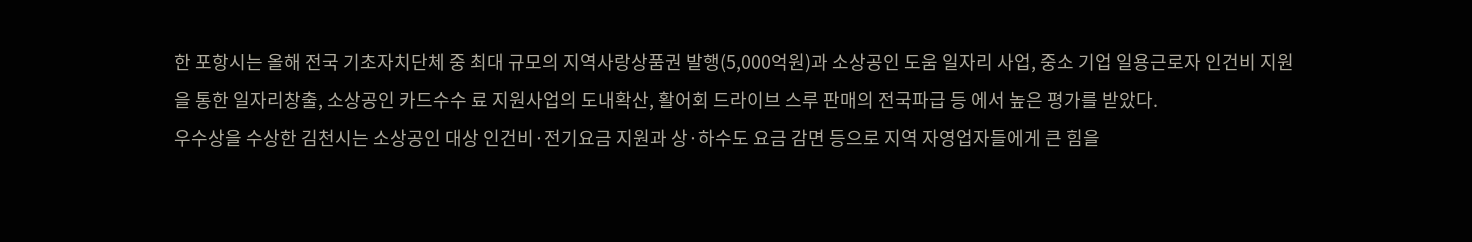한 포항시는 올해 전국 기초자치단체 중 최대 규모의 지역사랑상품권 발행(5,000억원)과 소상공인 도움 일자리 사업, 중소 기업 일용근로자 인건비 지원을 통한 일자리창출, 소상공인 카드수수 료 지원사업의 도내확산, 활어회 드라이브 스루 판매의 전국파급 등 에서 높은 평가를 받았다.
우수상을 수상한 김천시는 소상공인 대상 인건비·전기요금 지원과 상·하수도 요금 감면 등으로 지역 자영업자들에게 큰 힘을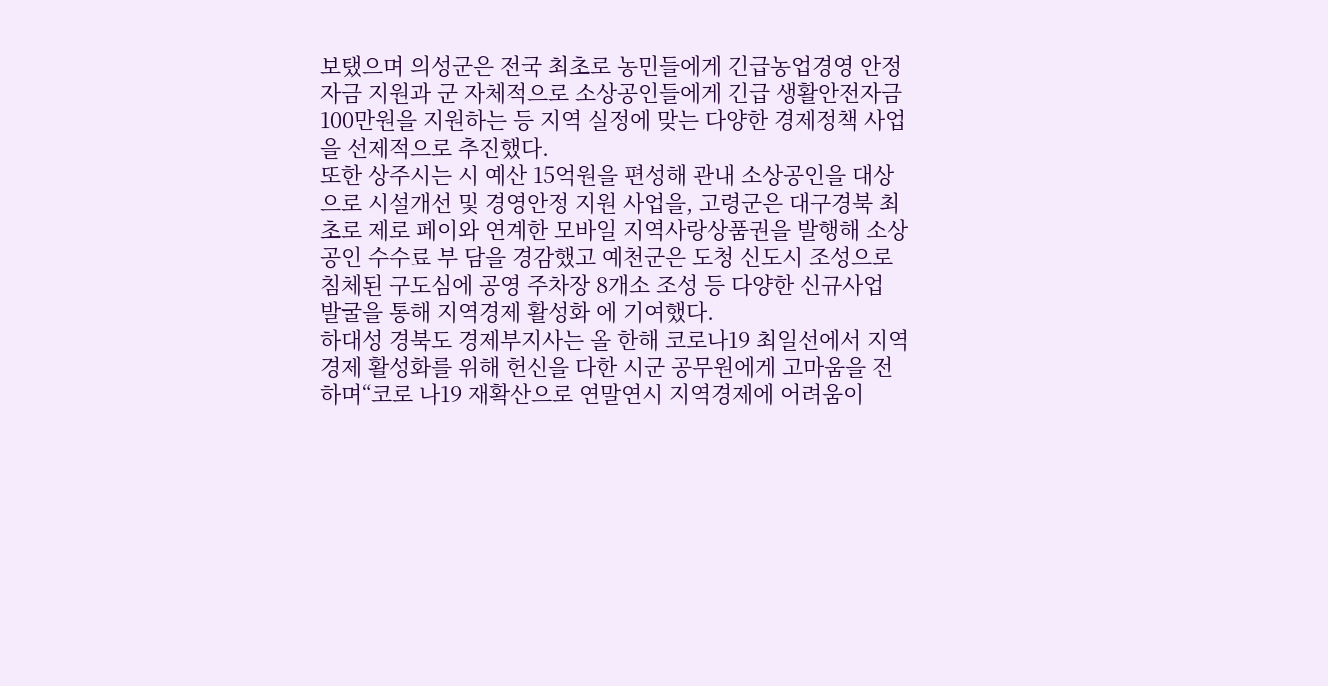보탰으며 의성군은 전국 최초로 농민들에게 긴급농업경영 안정자금 지원과 군 자체적으로 소상공인들에게 긴급 생활안전자금 100만원을 지원하는 등 지역 실정에 맞는 다양한 경제정책 사업을 선제적으로 추진했다.
또한 상주시는 시 예산 15억원을 편성해 관내 소상공인을 대상으로 시설개선 및 경영안정 지원 사업을, 고령군은 대구경북 최초로 제로 페이와 연계한 모바일 지역사랑상품권을 발행해 소상공인 수수료 부 담을 경감했고 예천군은 도청 신도시 조성으로 침체된 구도심에 공영 주차장 8개소 조성 등 다양한 신규사업 발굴을 통해 지역경제 활성화 에 기여했다.
하대성 경북도 경제부지사는 올 한해 코로나19 최일선에서 지역경제 활성화를 위해 헌신을 다한 시군 공무원에게 고마움을 전하며“코로 나19 재확산으로 연말연시 지역경제에 어려움이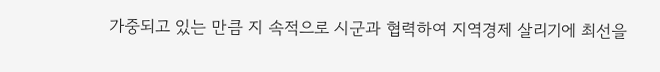가중되고 있는 만큼 지 속적으로 시군과 협력하여 지역경제 살리기에 최선을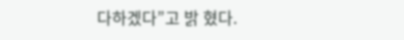다하겠다”고 밝 혔다.